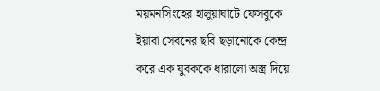ময়মনসিংহের হালুয়াঘাটে ফেসবুকে ইয়াবা সেবনের ছবি ছড়ানোকে কেন্দ্র করে এক যুবককে ধারালো অস্ত্র দিয়ে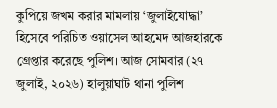কুপিয়ে জখম করার মামলায় ‘জুলাইযোদ্ধা’ হিসেবে পরিচিত ওয়াসেল আহমেদ আজহারকে গ্রেপ্তার করেছে পুলিশ। আজ সোমবার (২৭ জুলাই, ২০২৬) হালুয়াঘাট থানা পুলিশ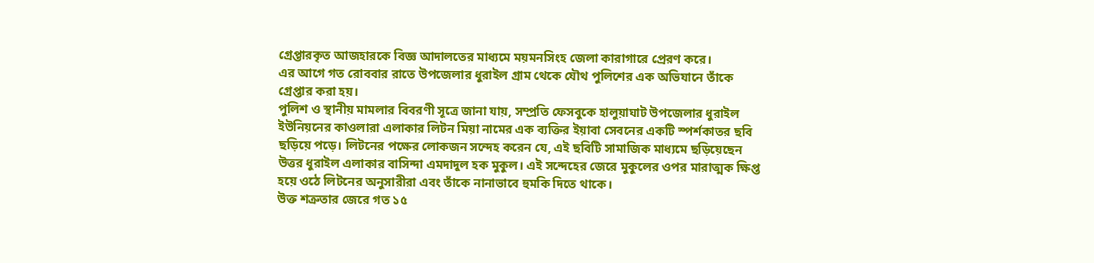গ্রেপ্তারকৃত আজহারকে বিজ্ঞ আদালতের মাধ্যমে ময়মনসিংহ জেলা কারাগারে প্রেরণ করে।
এর আগে গত রোববার রাতে উপজেলার ধুরাইল গ্রাম থেকে যৌথ পুলিশের এক অভিযানে তাঁকে গ্রেপ্তার করা হয়।
পুলিশ ও স্থানীয় মামলার বিবরণী সূত্রে জানা যায়, সম্প্রতি ফেসবুকে হালুয়াঘাট উপজেলার ধুরাইল ইউনিয়নের কাওলারা এলাকার লিটন মিয়া নামের এক ব্যক্তির ইয়াবা সেবনের একটি স্পর্শকাতর ছবি ছড়িয়ে পড়ে। লিটনের পক্ষের লোকজন সন্দেহ করেন যে, এই ছবিটি সামাজিক মাধ্যমে ছড়িয়েছেন উত্তর ধুরাইল এলাকার বাসিন্দা এমদাদুল হক মুকুল। এই সন্দেহের জেরে মুকুলের ওপর মারাত্মক ক্ষিপ্ত হয়ে ওঠে লিটনের অনুসারীরা এবং তাঁকে নানাভাবে হুমকি দিতে থাকে।
উক্ত শত্রুতার জেরে গত ১৫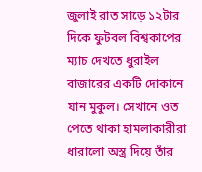জুলাই রাত সাড়ে ১২টার দিকে ফুটবল বিশ্বকাপের ম্যাচ দেখতে ধুরাইল বাজারের একটি দোকানে যান মুকুল। সেখানে ওত পেতে থাকা হামলাকারীরা ধারালো অস্ত্র দিয়ে তাঁর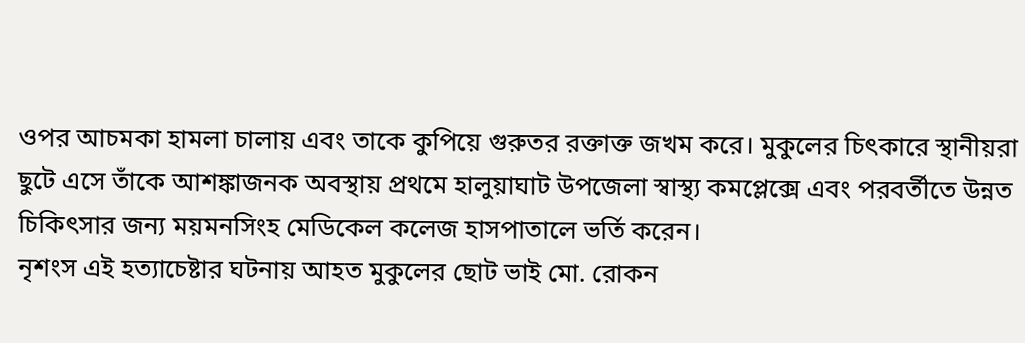ওপর আচমকা হামলা চালায় এবং তাকে কুপিয়ে গুরুতর রক্তাক্ত জখম করে। মুকুলের চিৎকারে স্থানীয়রা ছুটে এসে তাঁকে আশঙ্কাজনক অবস্থায় প্রথমে হালুয়াঘাট উপজেলা স্বাস্থ্য কমপ্লেক্সে এবং পরবর্তীতে উন্নত চিকিৎসার জন্য ময়মনসিংহ মেডিকেল কলেজ হাসপাতালে ভর্তি করেন।
নৃশংস এই হত্যাচেষ্টার ঘটনায় আহত মুকুলের ছোট ভাই মো. রোকন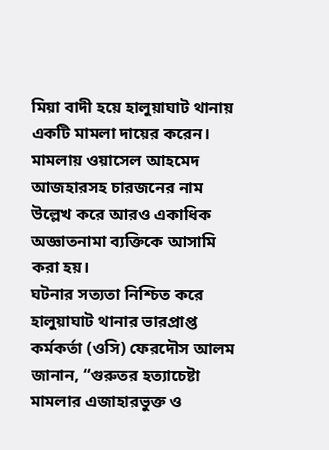মিয়া বাদী হয়ে হালুয়াঘাট থানায় একটি মামলা দায়ের করেন। মামলায় ওয়াসেল আহমেদ আজহারসহ চারজনের নাম উল্লেখ করে আরও একাধিক অজ্ঞাতনামা ব্যক্তিকে আসামি করা হয়।
ঘটনার সত্যতা নিশ্চিত করে হালুয়াঘাট থানার ভারপ্রাপ্ত কর্মকর্তা (ওসি) ফেরদৌস আলম জানান, “গুরুতর হত্যাচেষ্টা মামলার এজাহারভুক্ত ও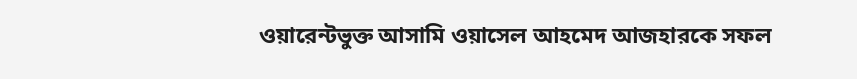ওয়ারেন্টভুক্ত আসামি ওয়াসেল আহমেদ আজহারকে সফল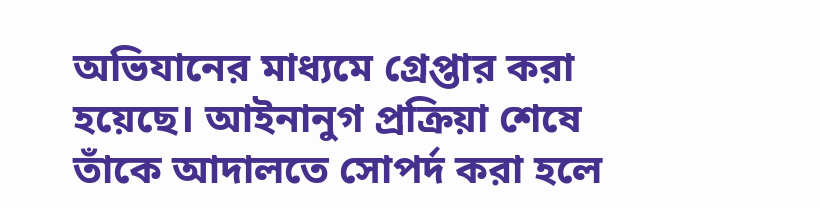অভিযানের মাধ্যমে গ্রেপ্তার করা হয়েছে। আইনানুগ প্রক্রিয়া শেষে তাঁকে আদালতে সোপর্দ করা হলে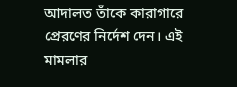আদালত তাঁকে কারাগারে প্রেরণের নির্দেশ দেন। এই মামলার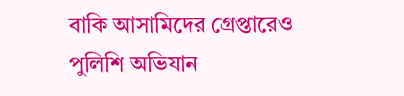বাকি আসামিদের গ্রেপ্তারেও পুলিশি অভিযান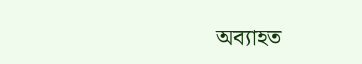অব্যাহত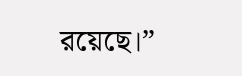রয়েছে।”